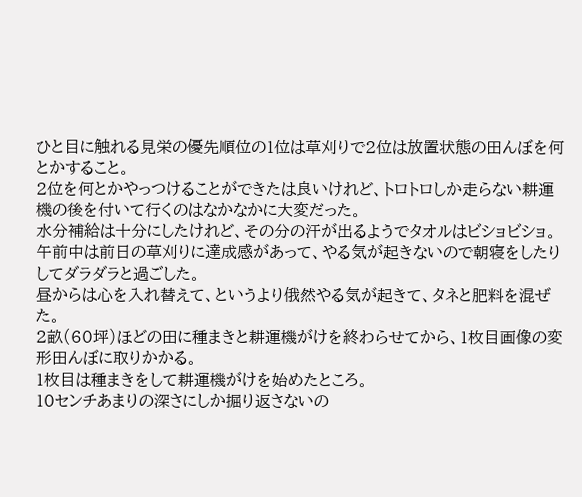ひと目に触れる見栄の優先順位の1位は草刈りで2位は放置状態の田んぼを何とかすること。
2位を何とかやっつけることができたは良いけれど、トロトロしか走らない耕運機の後を付いて行くのはなかなかに大変だった。
水分補給は十分にしたけれど、その分の汗が出るようでタオルはビショビショ。
午前中は前日の草刈りに達成感があって、やる気が起きないので朝寝をしたりしてダラダラと過ごした。
昼からは心を入れ替えて、というより俄然やる気が起きて、タネと肥料を混ぜた。
2畝(60坪)ほどの田に種まきと耕運機がけを終わらせてから、1枚目画像の変形田んぼに取りかかる。
1枚目は種まきをして耕運機がけを始めたところ。
10センチあまりの深さにしか掘り返さないの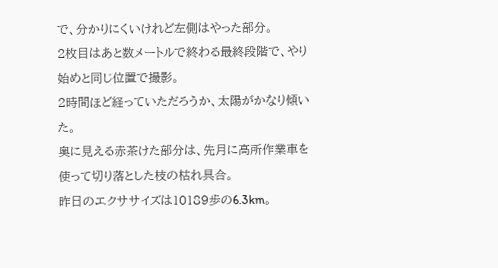で、分かりにくいけれど左側はやった部分。
2枚目はあと数メートルで終わる最終段階で、やり始めと同じ位置で撮影。
2時間ほど経っていただろうか、太陽がかなり傾いた。
奥に見える赤茶けた部分は、先月に高所作業車を使って切り落とした枝の枯れ具合。
昨日のエクササイズは10189歩の6.3km。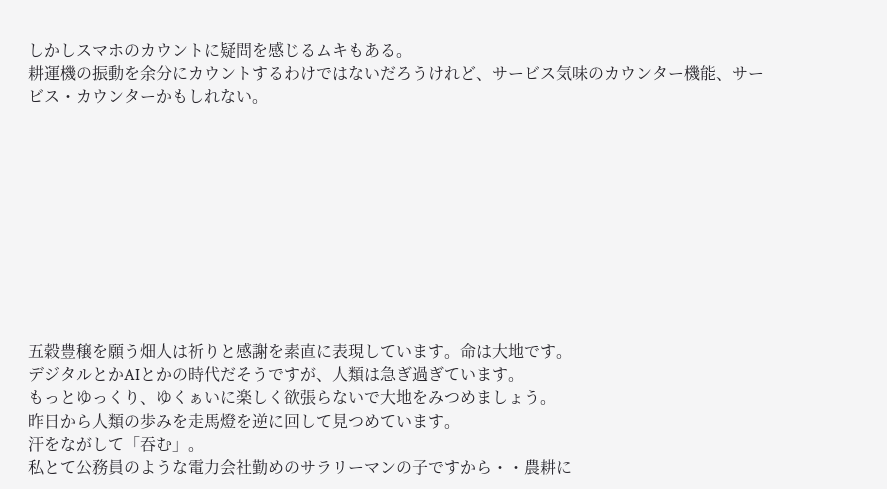しかしスマホのカウントに疑問を感じるムキもある。
耕運機の振動を余分にカウントするわけではないだろうけれど、サービス気味のカウンター機能、サービス・カウンターかもしれない。










五穀豊穣を願う畑人は祈りと感謝を素直に表現しています。命は大地です。
デジタルとかAIとかの時代だそうですが、人類は急ぎ過ぎています。
もっとゆっくり、ゆくぁいに楽しく欲張らないで大地をみつめましょう。
昨日から人類の歩みを走馬燈を逆に回して見つめています。
汗をながして「吞む」。
私とて公務員のような電力会社勤めのサラリーマンの子ですから・・農耕に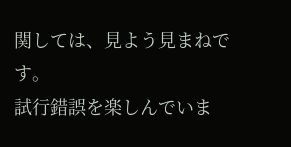関しては、見よう見まねです。
試行錯誤を楽しんでいま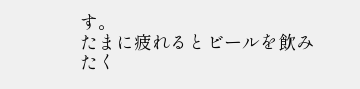す。
たまに疲れるとビールを飲みたく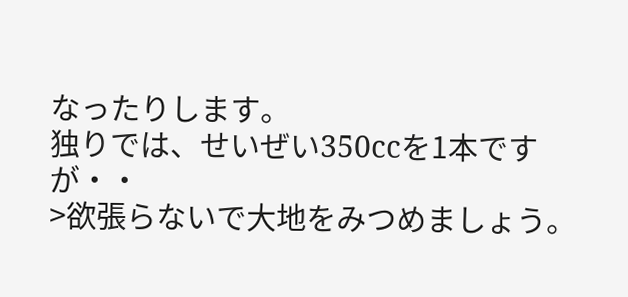なったりします。
独りでは、せいぜい350ccを1本ですが・・
>欲張らないで大地をみつめましょう。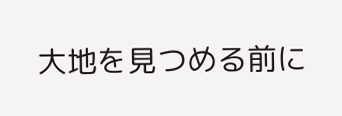大地を見つめる前に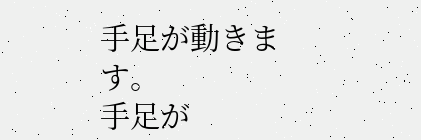手足が動きます。
手足が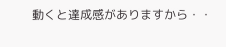動くと達成感がありますから・・